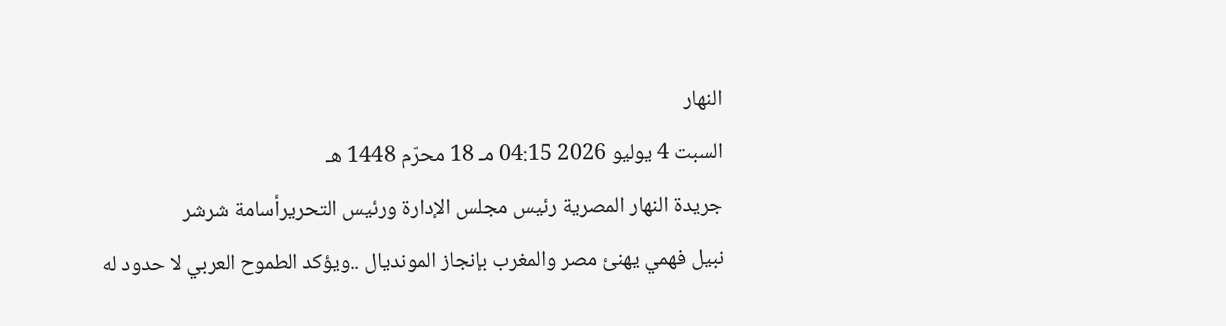النهار
السبت 4 يوليو 2026 04:15 مـ 18 محرّم 1448 هـ
جريدة النهار المصرية رئيس مجلس الإدارة ورئيس التحريرأسامة شرشر
نبيل فهمي يهنئ مصر والمغرب بإنجاز المونديال ..ويؤكد الطموح العربي لا حدود له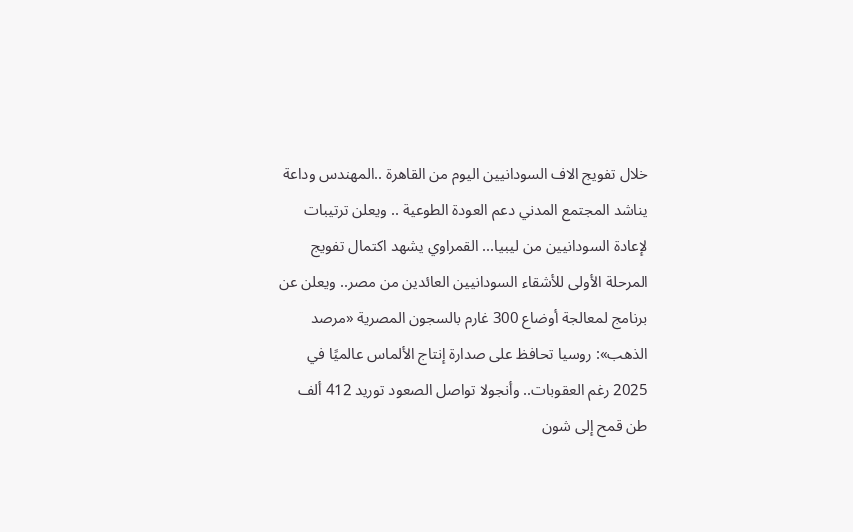خلال تفويج الاف السودانيين اليوم من القاهرة ..المهندس وداعة يناشد المجتمع المدني دعم العودة الطوعية .. ويعلن ترتيبات لإعادة السودانيين من ليبيا... القمراوي يشهد اكتمال تفويج المرحلة الأولى للأشقاء السودانيين العائدين من مصر.. ويعلن عن برنامج لمعالجة أوضاع 300 غارم بالسجون المصرية «مرصد الذهب»: روسيا تحافظ على صدارة إنتاج الألماس عالميًا في 2025 رغم العقوبات.. وأنجولا تواصل الصعود توريد 412 ألف طن قمح إلى شون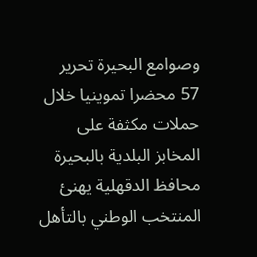وصوامع البحيرة تحرير 57 محضرا تموينيا خلال حملات مكثفة على المخابز البلدية بالبحيرة محافظ الدقهلية يهنئ المنتخب الوطني بالتأهل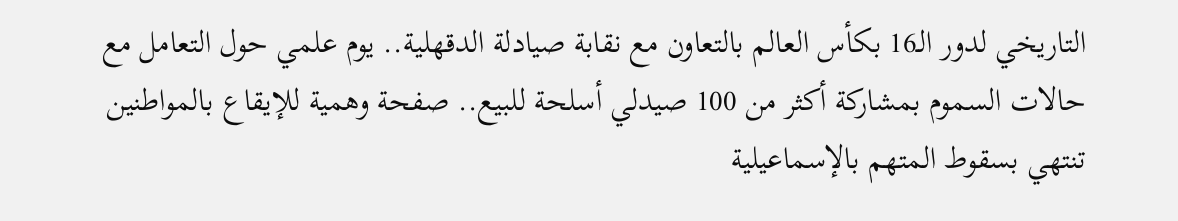التاريخي لدور الـ16 بكأس العالم بالتعاون مع نقابة صيادلة الدقهلية.. يوم علمي حول التعامل مع حالات السموم بمشاركة أكثر من 100 صيدلي أسلحة للبيع.. صفحة وهمية للإيقاع بالمواطنين تنتهي بسقوط المتهم بالإسماعيلية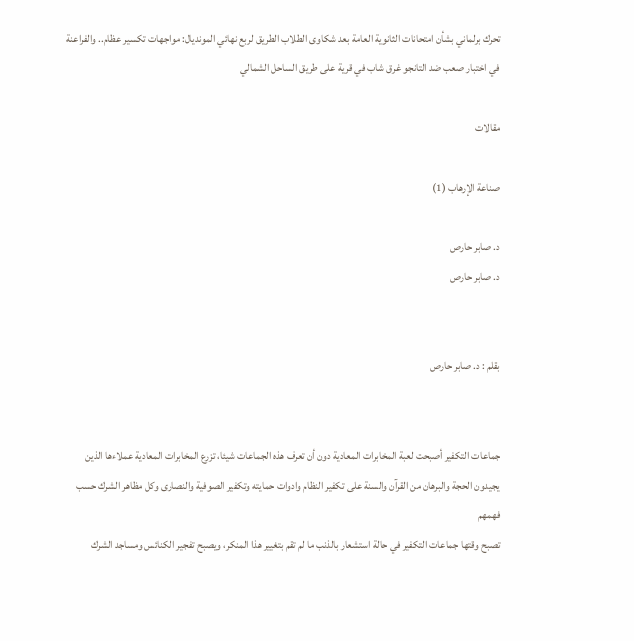تحرك برلماني بشأن امتحانات الثانوية العامة بعد شكاوى الطلاب الطريق لربع نهائي المونديال: مواجهات تكسير عظام.. والفراعنة في اختبار صعب ضد التانجو غرق شاب في قرية على طريق الساحل الشمالي

مقالات

صناعة الإرهاب (1)

د. صابر حارص
د. صابر حارص


بقلم : د. صابر حارص


جماعات التكفير أصبحت لعبة المخابرات المعادية دون أن تعرف هذه الجماعات شيئا، تزرع المخابرات المعادية عملاءها الذين يجيدون الحجة والبرهان من القرآن والسنة على تكفير النظام وادوات حمايته وتكفير الصوفية والنصارى وكل مظاهر الشرك حسب فهمهم
تصبح وقتها جماعات التكفير في حالة استشعار بالذنب ما لم تقم بتغيير هذا المنكر، ويصبح تفجير الكنائس ومساجد الشرك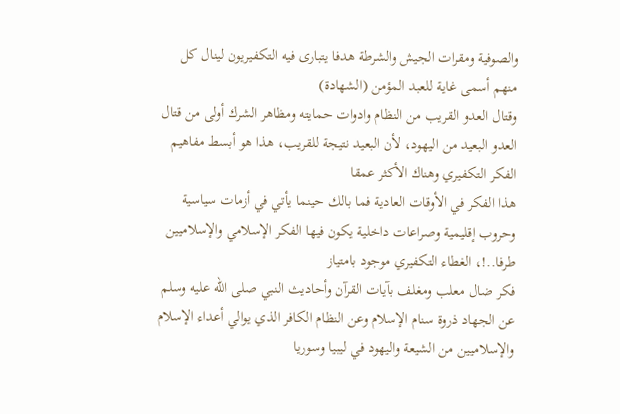والصوفية ومقرات الجيش والشرطة هدفا يتبارى فيه التكفيريون لينال كل منهم أسمى غاية للعبد المؤمن (الشهادة)
وقتال العدو القريب من النظام وادوات حمايته ومظاهر الشرك أولى من قتال العدو البعيد من اليهود، لأن البعيد نتيجة للقريب، هذا هو أبسط مفاهيم الفكر التكفيري وهناك الأكثر عمقا
هذا الفكر في الأوقات العادية فما بالك حينما يأتي في أزمات سياسية وحروب إقليمية وصراعات داخلية يكون فيها الفكر الإسلامي والإسلاميين طرفا..!، الغطاء التكفيري موجود بامتياز
فكر ضال معلب ومغلف بآيات القرآن وأحاديث النبي صلى الله عليه وسلم عن الجهاد ذروة سنام الإسلام وعن النظام الكافر الذي يوالي أعداء الإسلام والإسلاميين من الشيعة واليهود في ليبيا وسوريا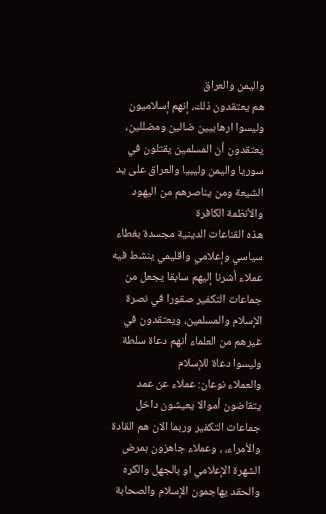واليمن والعراق
هم يعتقدون ذلك، إنهم إسلاميون وليسوا ارهابيين ضالين ومضللين، يعتقدون أن المسلمين يقتلون في سوريا واليمن وليبيا والعراق على يد الشيعة ومن يناصرهم من اليهود والأنظمة الكافرة
هذه القناعات الدينية مجسدة بغطاء سياسي وإعلامي واقليمي ينشط فيه عملاء أشرنا إليهم سابقا يجعل من جماعات التكفير صقورا في نصرة الإسلام والمسلمين، ويعتقدون في غيرهم من العلماء أنهم دعاة سلطة وليسوا دعاة للإسلام
والعملاء نوعان: عملاء عن عمد يتقاضون أموالا يعيشون داخل جماعات التكفير وربما الان هم القادة والأمراء، ، وعملاء جاهزون بمرض الشهرة الإعلامي او بالجهل والكره والحقد يهاجمون الإسلام والصحابة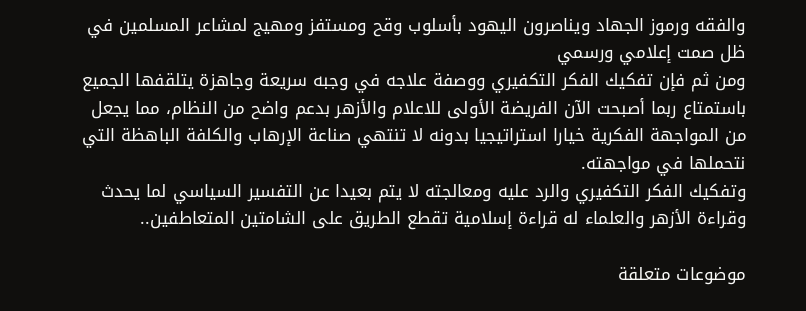والفقه ورموز الجهاد ويناصرون اليهود بأسلوب وقح ومستفز ومهيج لمشاعر المسلمين في ظل صمت إعلامي ورسمي
ومن ثم فإن تفكيك الفكر التكفيري ووصفة علاجه في وجبه سريعة وجاهزة يتلقفها الجميع باستمتاع ربما أصبحت الآن الفريضة الأولى للاعلام والأزهر بدعم واضح من النظام، مما يجعل من المواجهة الفكرية خيارا استراتيجيا بدونه لا تنتهي صناعة الإرهاب والكلفة الباهظة التي نتحملها في مواجهته.
وتفكيك الفكر التكفيري والرد عليه ومعالجته لا يتم بعيدا عن التفسير السياسي لما يحدث وقراءة الأزهر والعلماء له قراءة إسلامية تقطع الطريق على الشامتين المتعاطفين..

موضوعات متعلقة